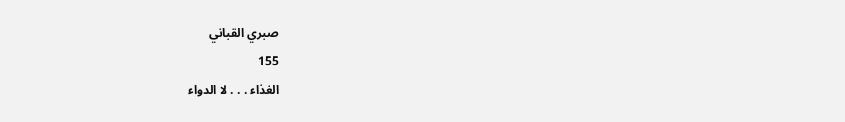صبري القباني
155
الغذاء . . . لا الدواء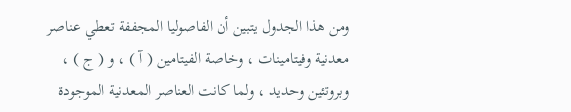ومن هذا الجدول يتبين أن الفاصوليا المجففة تعطي عناصر معدنية وفيتامينات ، وخاصة الفيتامين ( آ ) ، و ( ج ) ، وبروتئين وحديد ، ولما كانت العناصر المعدنية الموجودة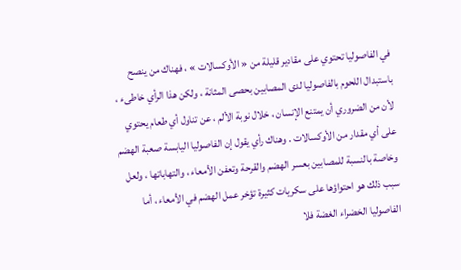في الفاصوليا تحتوي على مقادير قليلة من « الأوكسالات » ، فهناك من ينصح باستبدال اللحوم بالفاصوليا لدى المصابين بحصى المثانة ، ولكن هذا الرأي خاطىء ، لأن من الضروري أن يمتنع الإنسان ، خلال نوبة الألم ، عن تناول أي طعام يحتوي على أي مقدار من الأوكسالات . وهناك رأي يقول إن الفاصوليا اليابسة صعبة الهضم وخاصة بالنسبة للمصابين بعسر الهضم والقرحة وتعفن الأمعاء ، والتهاباتها ، ولعل سبب ذلك هو احتواؤها على سكريات كثيرة تؤخر عمل الهضم في الأمعاء ، أما الفاصوليا الخضراء الغضة فلا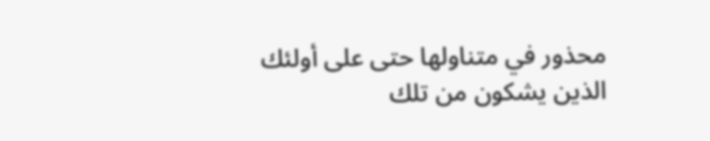محذور في متناولها حتى على أولئك الذين يشكون من تلك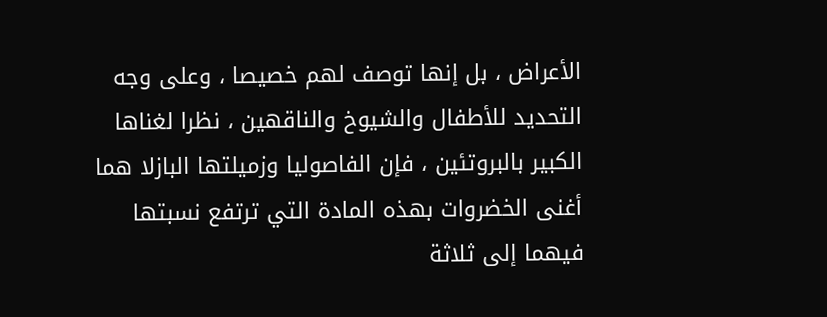الأعراض ، بل إنها توصف لهم خصيصا ، وعلى وجه التحديد للأطفال والشيوخ والناقهين ، نظرا لغناها الكبير بالبروتئين ، فإن الفاصوليا وزميلتها البازلا هما أغنى الخضروات بهذه المادة التي ترتفع نسبتها فيهما إلى ثلاثة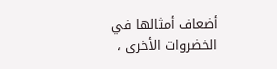أضعاف أمثالها في الخضروات الأخرى ،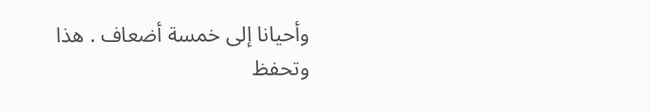وأحيانا إلى خمسة أضعاف . هذا وتحفظ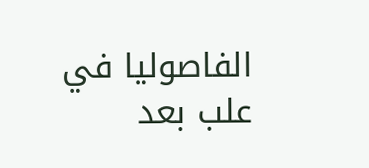الفاصوليا في علب بعد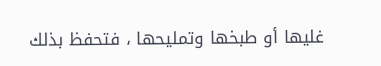غليها أو طبخها وتمليحها ، فتحفظ بذلك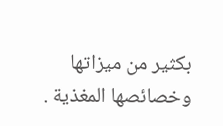بكثير من ميزاتها وخصائصها المغذية .